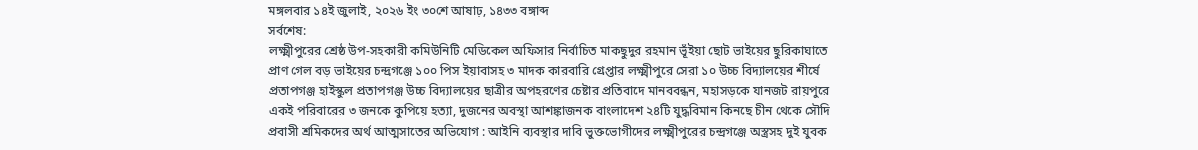মঙ্গলবার ১৪ই জুলাই, ২০২৬ ইং ৩০শে আষাঢ়, ১৪৩৩ বঙ্গাব্দ
সর্বশেষ:
লক্ষ্মীপুরের শ্রেষ্ঠ উপ-সহকারী কমিউনিটি মেডিকেল অফিসার নির্বাচিত মাকছুদুর রহমান ভূঁইয়া ছোট ভাইয়ের ছুরিকাঘাতে প্রাণ গেল বড় ভাইয়ের চন্দ্রগঞ্জে ১০০ পিস ইয়াবাসহ ৩ মাদক কারবারি গ্রেপ্তার লক্ষ্মীপুরে সেরা ১০ উচ্চ বিদ্যালয়ের শীর্ষে প্রতাপগঞ্জ হাইস্কুল প্রতাপগঞ্জ উচ্চ বিদ্যালয়ের ছাত্রীর অপহরণের চেষ্টার প্রতিবাদে মানববন্ধন, মহাসড়কে যানজট রায়পুরে একই পরিবারের ৩ জনকে কুপিয়ে হত্যা, দুজনের অবস্থা আশঙ্কাজনক বাংলাদেশ ২৪টি যুদ্ধবিমান কিনছে চীন থেকে সৌদি প্রবাসী শ্রমিকদের অর্থ আত্মসাতের অভিযোগ : আইনি ব্যবস্থার দাবি ভুক্তভোগীদের লক্ষ্মীপুরের চন্দ্রগঞ্জে অস্ত্রসহ দুই যুবক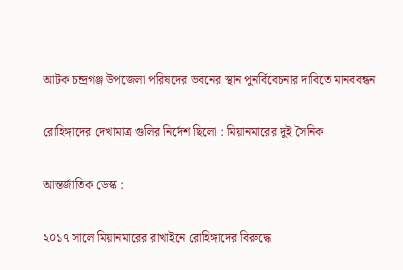আটক চন্দ্রগঞ্জ উপজেলা পরিষদের ভবনের স্থান পুনর্বিবেচনার দাবিতে মানববন্ধন

রোহিঙ্গাদের দেখামাত্র গুলির নির্দেশ ছিলো : মিয়ানমারের দুই সৈনিক

আন্তর্জাতিক ডেস্ক :

২০১৭ সালে মিয়ানমারের রাখাইনে রোহিঙ্গাদের বিরুদ্ধে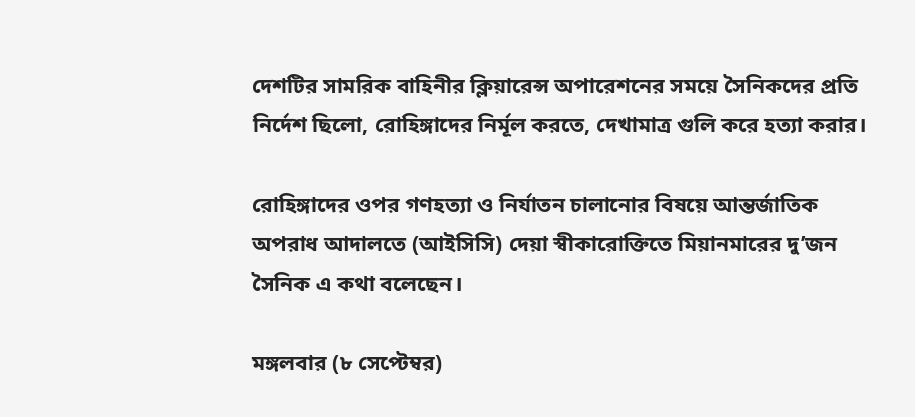দেশটির সামরিক বাহিনীর ক্লিয়ারেন্স অপারেশনের সময়ে সৈনিকদের প্রতি নির্দেশ ছিলো, রোহিঙ্গাদের নির্মূল করতে, দেখামাত্র গুলি করে হত্যা করার।

রোহিঙ্গাদের ওপর গণহত্যা ও নির্যাতন চালানোর বিষয়ে আন্তর্জাতিক অপরাধ আদালতে (আইসিসি) দেয়া স্বীকারোক্তিতে মিয়ানমারের দু’জন সৈনিক এ কথা বলেছেন।

মঙ্গলবার (৮ সেপ্টেম্বর)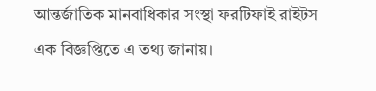আন্তর্জাতিক মানবাধিকার সংস্থা ফরটিফাই রাইটস এক বিজ্ঞপ্তিতে এ তথ্য জানায়।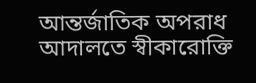আন্তর্জাতিক অপরাধ আদালতে স্বীকারোক্তি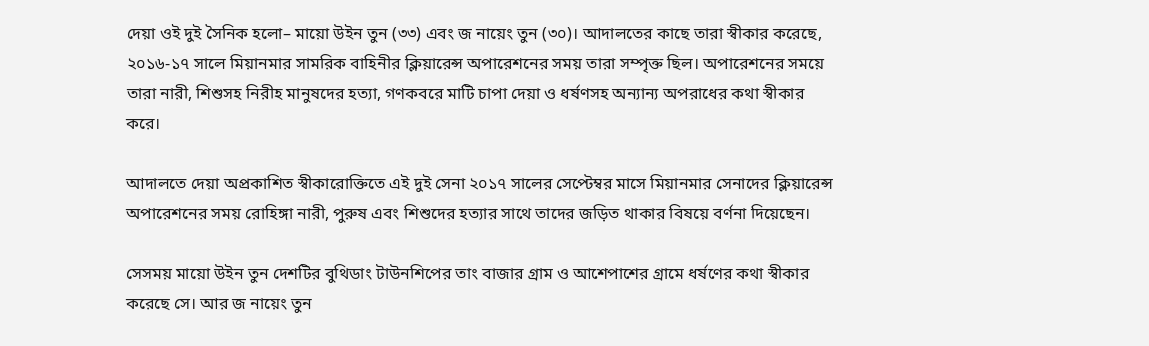দেয়া ওই দুই সৈনিক হলো– মায়ো উইন তুন (৩৩) এবং জ নায়েং তুন (৩০)। আদালতের কাছে তারা স্বীকার করেছে, ২০১৬-১৭ সালে মিয়ানমার সামরিক বাহিনীর ক্লিয়ারেন্স অপারেশনের সময় তারা সম্পৃক্ত ছিল। অপারেশনের সময়ে তারা নারী, শিশুসহ নিরীহ মানুষদের হত্যা, গণকবরে মাটি চাপা দেয়া ও ধর্ষণসহ অন্যান্য অপরাধের কথা স্বীকার করে।

আদালতে দেয়া অপ্রকাশিত স্বীকারোক্তিতে এই দুই সেনা ২০১৭ সালের সেপ্টেম্বর মাসে মিয়ানমার সেনাদের ক্লিয়ারেন্স অপারেশনের সময় রোহিঙ্গা নারী, পুরুষ এবং শিশুদের হত্যার সাথে তাদের জড়িত থাকার বিষয়ে বর্ণনা দিয়েছেন।

সেসময় মায়ো উইন তুন দেশটির বুথিডাং টাউনশিপের তাং বাজার গ্রাম ও আশেপাশের গ্রামে ধর্ষণের কথা স্বীকার করেছে সে। আর জ নায়েং তুন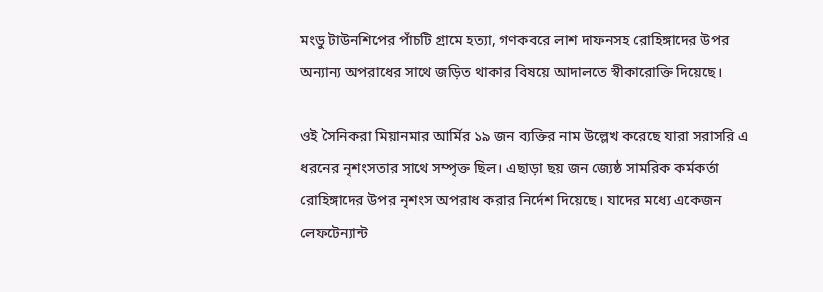মংডু টাউনশিপের পাঁচটি গ্রামে হত্যা, গণকবরে লাশ দাফনসহ রোহিঙ্গাদের উপর অন্যান্য অপরাধের সাথে জড়িত থাকার বিষয়ে আদালতে স্বীকারোক্তি দিয়েছে।

ওই সৈনিকরা মিয়ানমার আর্মির ১৯ জন ব্যক্তির নাম উল্লেখ করেছে যারা সরাসরি এ ধরনের নৃশংসতার সাথে সম্পৃক্ত ছিল। এছাড়া ছয় জন জ্যেষ্ঠ সামরিক কর্মকর্তা রোহিঙ্গাদের উপর নৃশংস অপরাধ করার নির্দেশ দিয়েছে। যাদের মধ্যে একেজন লেফটেন্যান্ট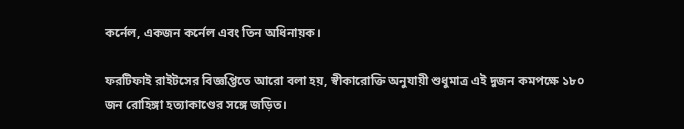কর্নেল, একজন কর্নেল এবং তিন অধিনায়ক।

ফরটিফাই রাইটসের বিজ্ঞপ্তিতে আরো বলা হয়, স্বীকারোক্তি অনুযায়ী শুধুমাত্র এই দুজন কমপক্ষে ১৮০ জন রোহিঙ্গা হত্যাকাণ্ডের সঙ্গে জড়িত।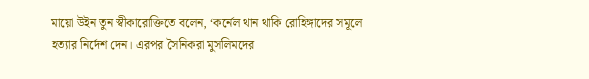মায়ো উইন তুন স্বীকারোক্তিতে বলেন, ‘কর্নেল থান থাকি রোহিঙ্গাদের সমূলে হত্যার নির্দেশ দেন। এরপর সৈনিকরা মুসলিমদের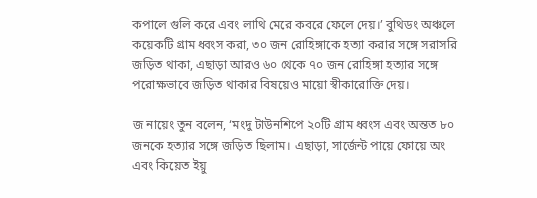কপালে গুলি করে এবং লাথি মেরে কবরে ফেলে দেয়।’ বুথিডং অঞ্চলে কয়েকটি গ্রাম ধ্বংস করা, ৩০ জন রোহিঙ্গাকে হত্যা করার সঙ্গে সরাসরি জড়িত থাকা, এছাড়া আরও ৬০ থেকে ৭০ জন রোহিঙ্গা হত্যার সঙ্গে পরোক্ষভাবে জড়িত থাকার বিষয়েও মায়ো স্বীকারোক্তি দেয়।

জ নায়েং তুন বলেন, ‘মংদু টাউনশিপে ২০টি গ্রাম ধ্বংস এবং অন্তত ৮০ জনকে হত্যার সঙ্গে জড়িত ছিলাম। এছাড়া, সার্জেন্ট পায়ে ফোয়ে অং এবং কিয়েত ইয়ু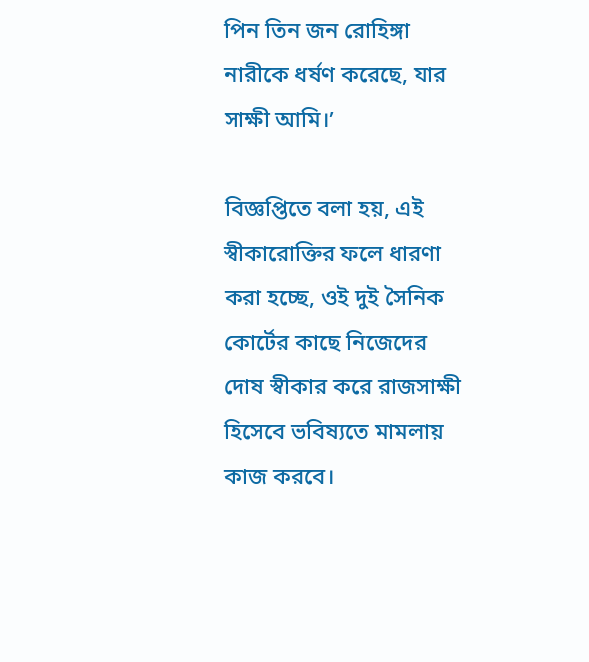পিন তিন জন রোহিঙ্গা নারীকে ধর্ষণ করেছে, যার সাক্ষী আমি।’

বিজ্ঞপ্তিতে বলা হয়, এই স্বীকারোক্তির ফলে ধারণা করা হচ্ছে, ওই দুই সৈনিক কোর্টের কাছে নিজেদের দোষ স্বীকার করে রাজসাক্ষী হিসেবে ভবিষ্যতে মামলায় কাজ করবে।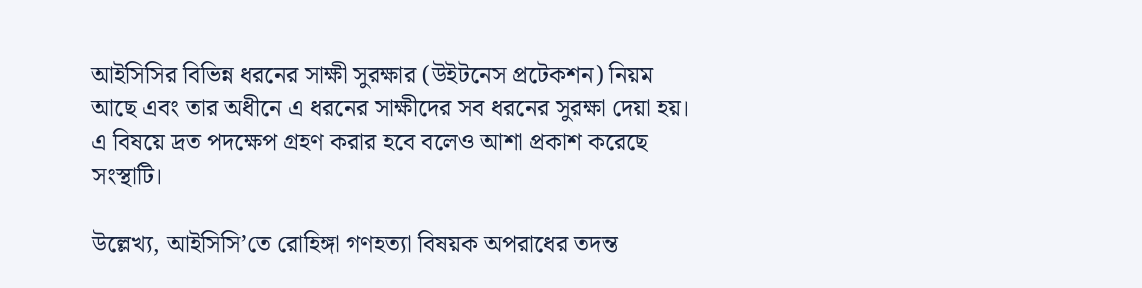আইসিসির বিভিন্ন ধরনের সাক্ষী সুরক্ষার (উইটনেস প্রটেকশন) নিয়ম আছে এবং তার অধীনে এ ধরনের সাক্ষীদের সব ধরনের সুরক্ষা দেয়া হয়। এ বিষয়ে দ্রত পদক্ষেপ গ্রহণ করার হবে বলেও আশা প্রকাশ করেছে সংস্থাটি।

উল্লেখ্য, আইসিসি’তে রোহিঙ্গা গণহত্যা বিষয়ক অপরাধের তদন্ত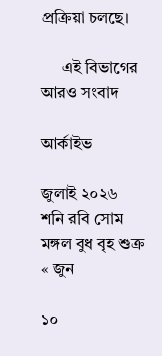প্রক্রিয়া চলছে।

     এই বিভাগের আরও সংবাদ

আর্কাইভ

জুলাই ২০২৬
শনি রবি সোম মঙ্গল বুধ বৃহ শুক্র
« জুন

১০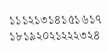১১১২১৩১৪১৫১৬১৭
১৮১৯২০২১২২২৩২৪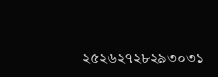২৫২৬২৭২৮২৯৩০৩১